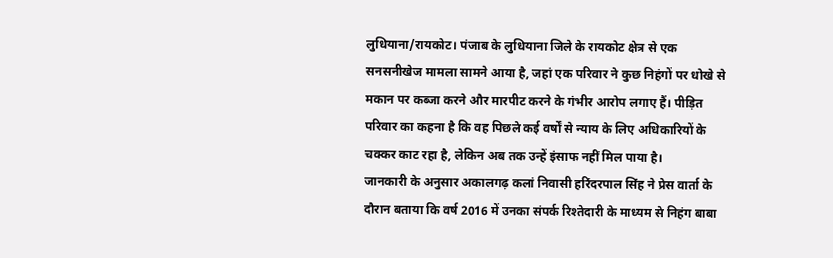लुधियाना/रायकोट। पंजाब के लुधियाना जिले के रायकोट क्षेत्र से एक सनसनीखेज मामला सामने आया है, जहां एक परिवार ने कुछ निहंगों पर धोखे से मकान पर कब्जा करने और मारपीट करने के गंभीर आरोप लगाए हैं। पीड़ित परिवार का कहना है कि वह पिछले कई वर्षों से न्याय के लिए अधिकारियों के चक्कर काट रहा है, लेकिन अब तक उन्हें इंसाफ नहीं मिल पाया है।
जानकारी के अनुसार अकालगढ़ कलां निवासी हरिंदरपाल सिंह ने प्रेस वार्ता के दौरान बताया कि वर्ष 2016 में उनका संपर्क रिश्तेदारी के माध्यम से निहंग बाबा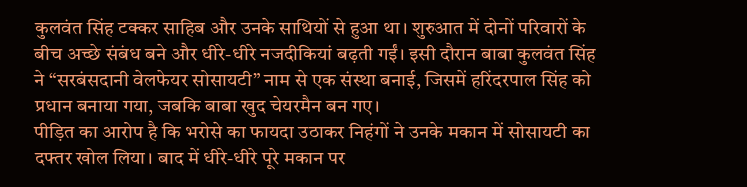कुलवंत सिंह टक्कर साहिब और उनके साथियों से हुआ था। शुरुआत में दोनों परिवारों के बीच अच्छे संबंध बने और धीरे-धीरे नजदीकियां बढ़ती गईं। इसी दौरान बाबा कुलवंत सिंह ने “सरबंसदानी वेलफेयर सोसायटी” नाम से एक संस्था बनाई, जिसमें हरिंदरपाल सिंह को प्रधान बनाया गया, जबकि बाबा खुद चेयरमैन बन गए।
पीड़ित का आरोप है कि भरोसे का फायदा उठाकर निहंगों ने उनके मकान में सोसायटी का दफ्तर खोल लिया। बाद में धीरे-धीरे पूरे मकान पर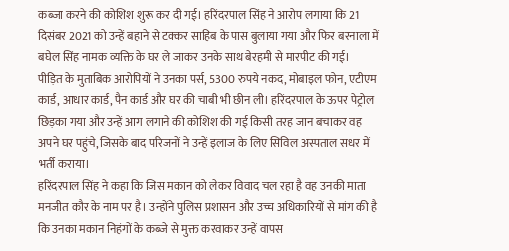कब्जा करने की कोशिश शुरू कर दी गई। हरिंदरपाल सिंह ने आरोप लगाया कि 21 दिसंबर 2021 को उन्हें बहाने से टक्कर साहिब के पास बुलाया गया और फिर बरनाला में बघेल सिंह नामक व्यक्ति के घर ले जाकर उनके साथ बेरहमी से मारपीट की गई।
पीड़ित के मुताबिक आरोपियों ने उनका पर्स, 5300 रुपये नकद, मोबाइल फोन, एटीएम कार्ड, आधार कार्ड, पैन कार्ड और घर की चाबी भी छीन ली। हरिंदरपाल के ऊपर पेट्रोल छिड़का गया और उन्हें आग लगाने की कोशिश की गई किसी तरह जान बचाकर वह अपने घर पहुंचे, जिसके बाद परिजनों ने उन्हें इलाज के लिए सिविल अस्पताल सधर में भर्ती कराया।
हरिंदरपाल सिंह ने कहा कि जिस मकान को लेकर विवाद चल रहा है वह उनकी माता मनजीत कौर के नाम पर है। उन्होंने पुलिस प्रशासन और उच्च अधिकारियों से मांग की है कि उनका मकान निहंगों के कब्जे से मुक्त करवाकर उन्हें वापस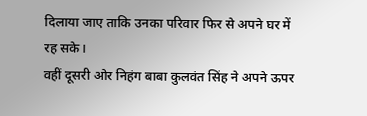दिलाया जाए ताकि उनका परिवार फिर से अपने घर में रह सके।
वहीं दूसरी ओर निहंग बाबा कुलवंत सिंह ने अपने ऊपर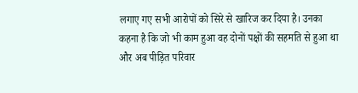लगाए गए सभी आरोपों को सिरे से खारिज कर दिया है। उनका कहना है कि जो भी काम हुआ वह दोनों पक्षों की सहमति से हुआ था और अब पीड़ित परिवार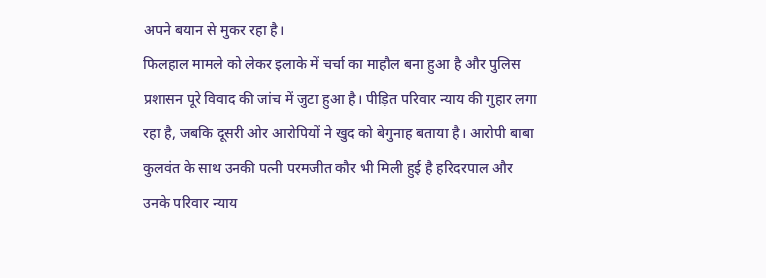अपने बयान से मुकर रहा है।
फिलहाल मामले को लेकर इलाके में चर्चा का माहौल बना हुआ है और पुलिस प्रशासन पूरे विवाद की जांच में जुटा हुआ है। पीड़ित परिवार न्याय की गुहार लगा रहा है, जबकि दूसरी ओर आरोपियों ने खुद को बेगुनाह बताया है। आरोपी बाबा कुलवंत के साथ उनकी पत्नी परमजीत कौर भी मिली हुई है हरिदरपाल और उनके परिवार न्याय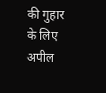की गुहार के लिए अपील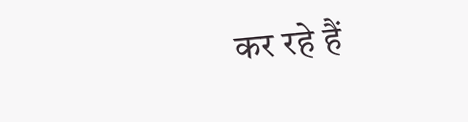कर रहे हैं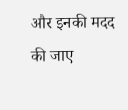और इनकी मदद की जाए